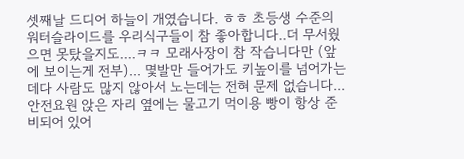셋째날 드디어 하늘이 개였습니다. ㅎㅎ 초등생 수준의 워터슬라이드를 우리식구들이 참 좋아합니다..더 무서웠으면 못탔을지도....ㅋㅋ 모래사장이 참 작습니다만 (앞에 보이는게 전부)... 몇발만 들어가도 키높이를 넘어가는데다 사람도 많지 않아서 노는데는 전혀 문제 없습니다... 안전요원 앉은 자리 옆에는 물고기 먹이용 빵이 항상 준비되어 있어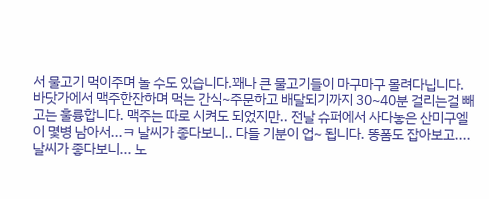서 물고기 먹이주며 놀 수도 있습니다.꽤나 큰 물고기들이 마구마구 몰려다닙니다. 바닷가에서 맥주한잔하며 먹는 간식~주문하고 배달되기까지 30~40분 걸리는걸 빼고는 훌륭합니다. 맥주는 따로 시켜도 되었지만.. 전날 슈퍼에서 사다놓은 산미구엘이 몇병 남아서...ㅋ 날씨가 좋다보니.. 다들 기분이 업~ 됩니다. 똥폼도 잡아보고.... 날씨가 좋다보니... 노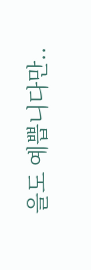을도 예쁩니다만..